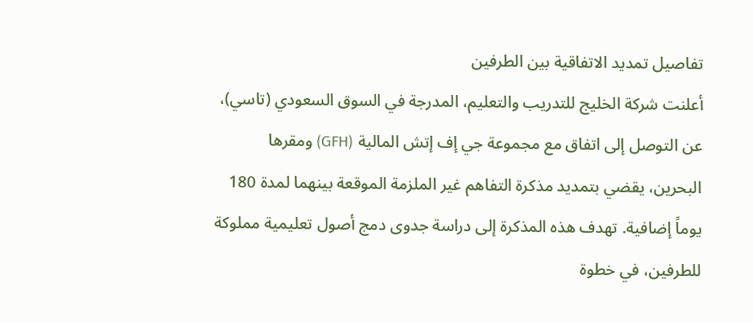تفاصيل تمديد الاتفاقية بين الطرفين
أعلنت شركة الخليج للتدريب والتعليم، المدرجة في السوق السعودي (تاسي)، عن التوصل إلى اتفاق مع مجموعة جي إف إتش المالية (GFH) ومقرها البحرين، يقضي بتمديد مذكرة التفاهم غير الملزمة الموقعة بينهما لمدة 180 يوماً إضافية. تهدف هذه المذكرة إلى دراسة جدوى دمج أصول تعليمية مملوكة للطرفين، في خطوة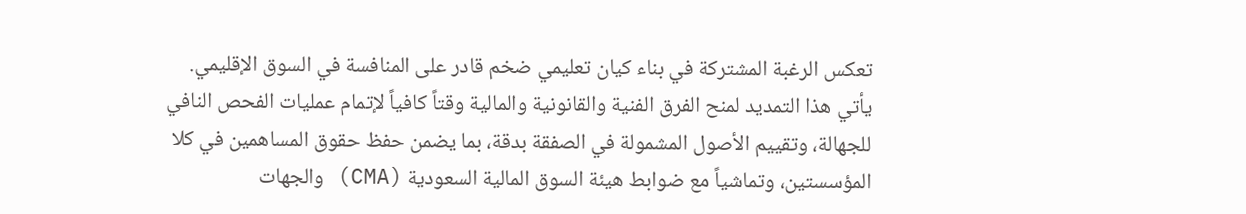تعكس الرغبة المشتركة في بناء كيان تعليمي ضخم قادر على المنافسة في السوق الإقليمي.
يأتي هذا التمديد لمنح الفرق الفنية والقانونية والمالية وقتاً كافياً لإتمام عمليات الفحص النافي للجهالة، وتقييم الأصول المشمولة في الصفقة بدقة، بما يضمن حفظ حقوق المساهمين في كلا المؤسستين، وتماشياً مع ضوابط هيئة السوق المالية السعودية (CMA) والجهات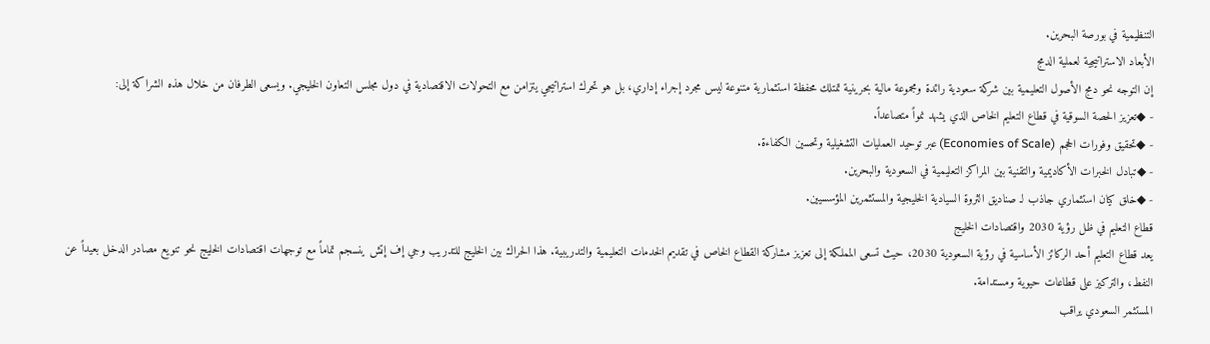التنظيمية في بورصة البحرين.
الأبعاد الاستراتيجية لعملية الدمج
إن التوجه نحو دمج الأصول التعليمية بين شركة سعودية رائدة ومجموعة مالية بحرينية تمتلك محفظة استثمارية متنوعة ليس مجرد إجراء إداري، بل هو تحرك استراتيجي يتزامن مع التحولات الاقتصادية في دول مجلس التعاون الخليجي. ويسعى الطرفان من خلال هذه الشراكة إلى:
- ◆تعزيز الحصة السوقية في قطاع التعليم الخاص الذي يشهد نمواً متصاعداً.
- ◆تحقيق وفورات الحجم (Economies of Scale) عبر توحيد العمليات التشغيلية وتحسين الكفاءة.
- ◆تبادل الخبرات الأكاديمية والتقنية بين المراكز التعليمية في السعودية والبحرين.
- ◆خلق كيان استثماري جاذب لـ صناديق الثروة السيادية الخليجية والمستثمرين المؤسسيين.
قطاع التعليم في ظل رؤية 2030 واقتصادات الخليج
يعد قطاع التعليم أحد الركائز الأساسية في رؤية السعودية 2030، حيث تسعى المملكة إلى تعزيز مشاركة القطاع الخاص في تقديم الخدمات التعليمية والتدريبية. هذا الحراك بين الخليج للتدريب وجي إف إتش ينسجم تماماً مع توجهات اقتصادات الخليج نحو تنويع مصادر الدخل بعيداً عن النفط، والتركيز على قطاعات حيوية ومستدامة.
المستثمر السعودي يراقب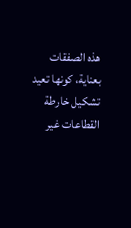هذه الصفقات بعناية، كونها تعيد تشكيل خارطة القطاعات غير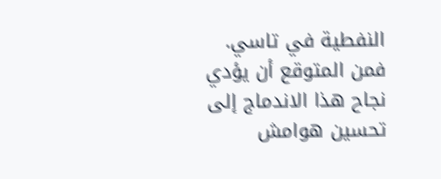النفطية في تاسي. فمن المتوقع أن يؤدي نجاح هذا الاندماج إلى تحسين هوامش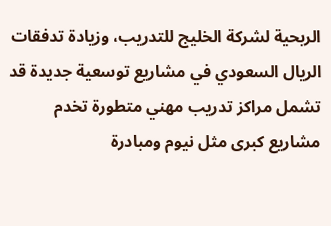الربحية لشركة الخليج للتدريب، وزيادة تدفقات الريال السعودي في مشاريع توسعية جديدة قد تشمل مراكز تدريب مهني متطورة تخدم مشاريع كبرى مثل نيوم ومبادرة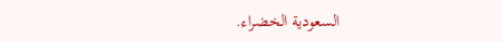السعودية الخضراء.